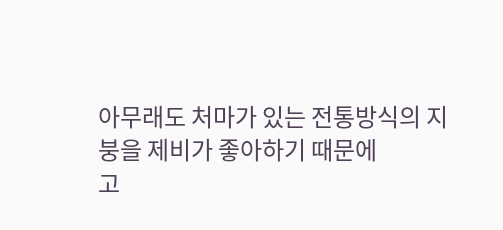아무래도 처마가 있는 전통방식의 지붕을 제비가 좋아하기 때문에
고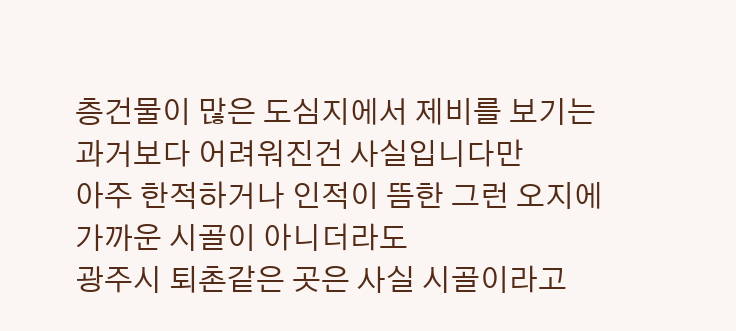층건물이 많은 도심지에서 제비를 보기는 과거보다 어려워진건 사실입니다만
아주 한적하거나 인적이 뜸한 그런 오지에 가까운 시골이 아니더라도
광주시 퇴촌같은 곳은 사실 시골이라고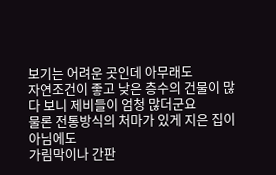보기는 어려운 곳인데 아무래도
자연조건이 좋고 낮은 층수의 건물이 많다 보니 제비들이 엄청 많더군요
물론 전통방식의 처마가 있게 지은 집이 아님에도
가림막이나 간판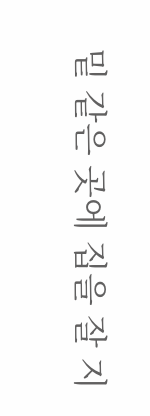밑 같은 곳에 집을 잘 지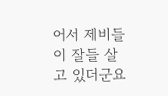어서 제비들이 잘들 살고 있더군요